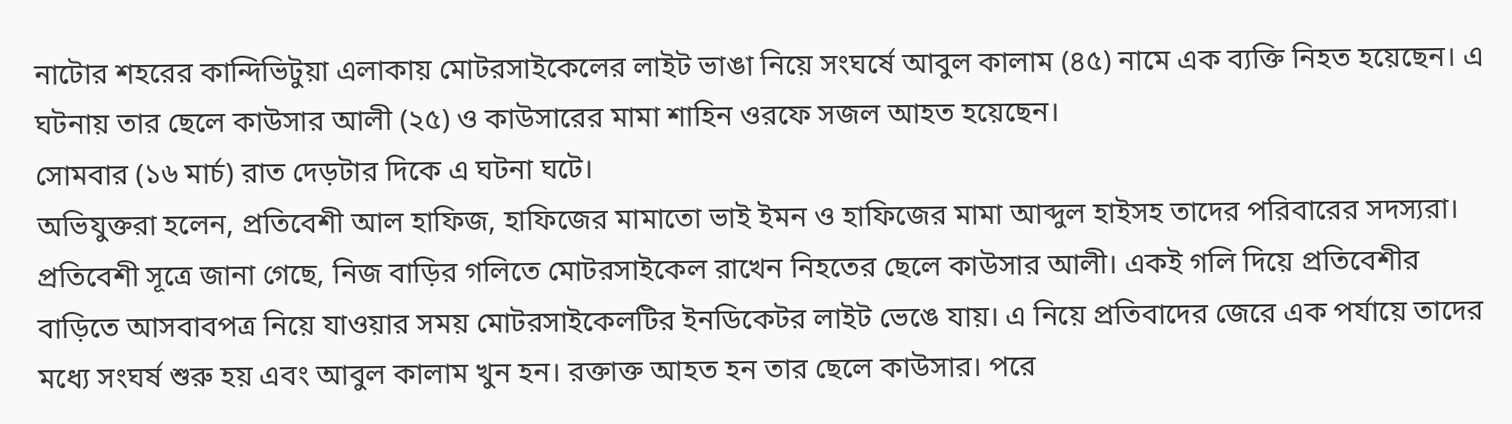নাটোর শহরের কান্দিভিটুয়া এলাকায় মোটরসাইকেলের লাইট ভাঙা নিয়ে সংঘর্ষে আবুল কালাম (৪৫) নামে এক ব্যক্তি নিহত হয়েছেন। এ ঘটনায় তার ছেলে কাউসার আলী (২৫) ও কাউসারের মামা শাহিন ওরফে সজল আহত হয়েছেন।
সোমবার (১৬ মার্চ) রাত দেড়টার দিকে এ ঘটনা ঘটে।
অভিযুক্তরা হলেন, প্রতিবেশী আল হাফিজ, হাফিজের মামাতো ভাই ইমন ও হাফিজের মামা আব্দুল হাইসহ তাদের পরিবারের সদস্যরা।
প্রতিবেশী সূত্রে জানা গেছে, নিজ বাড়ির গলিতে মোটরসাইকেল রাখেন নিহতের ছেলে কাউসার আলী। একই গলি দিয়ে প্রতিবেশীর বাড়িতে আসবাবপত্র নিয়ে যাওয়ার সময় মোটরসাইকেলটির ইনডিকেটর লাইট ভেঙে যায়। এ নিয়ে প্রতিবাদের জেরে এক পর্যায়ে তাদের মধ্যে সংঘর্ষ শুরু হয় এবং আবুল কালাম খুন হন। রক্তাক্ত আহত হন তার ছেলে কাউসার। পরে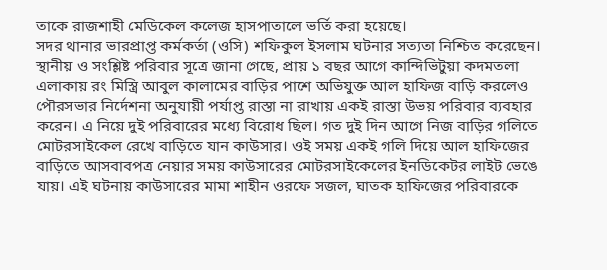তাকে রাজশাহী মেডিকেল কলেজ হাসপাতালে ভর্তি করা হয়েছে।
সদর থানার ভারপ্রাপ্ত কর্মকর্তা (ওসি) শফিকুল ইসলাম ঘটনার সত্যতা নিশ্চিত করেছেন।
স্থানীয় ও সংশ্লিষ্ট পরিবার সূত্রে জানা গেছে, প্রায় ১ বছর আগে কান্দিভিটুয়া কদমতলা এলাকায় রং মিস্ত্রি আবুল কালামের বাড়ির পাশে অভিযুক্ত আল হাফিজ বাড়ি করলেও পৌরসভার নির্দেশনা অনুযায়ী পর্যাপ্ত রাস্তা না রাখায় একই রাস্তা উভয় পরিবার ব্যবহার করেন। এ নিয়ে দুই পরিবারের মধ্যে বিরোধ ছিল। গত দুই দিন আগে নিজ বাড়ির গলিতে মোটরসাইকেল রেখে বাড়িতে যান কাউসার। ওই সময় একই গলি দিয়ে আল হাফিজের বাড়িতে আসবাবপত্র নেয়ার সময় কাউসারের মোটরসাইকেলের ইনডিকেটর লাইট ভেঙে যায়। এই ঘটনায় কাউসারের মামা শাহীন ওরফে সজল, ঘাতক হাফিজের পরিবারকে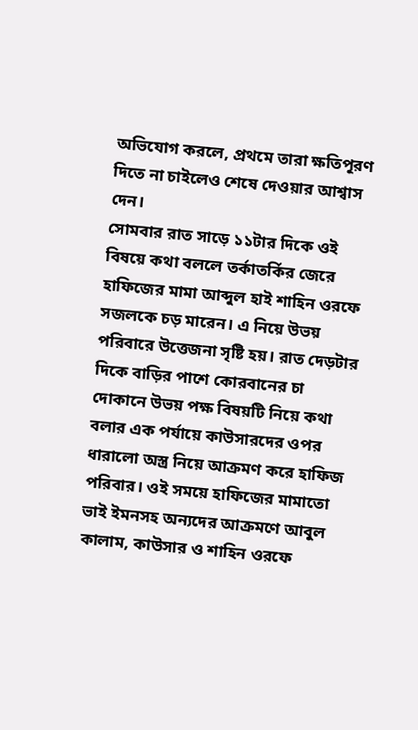অভিযোগ করলে, প্রথমে তারা ক্ষতিপূরণ দিতে না চাইলেও শেষে দেওয়ার আশ্বাস দেন।
সোমবার রাত সাড়ে ১১টার দিকে ওই বিষয়ে কথা বললে তর্কাতর্কির জেরে হাফিজের মামা আব্দুল হাই শাহিন ওরফে সজলকে চড় মারেন। এ নিয়ে উভয় পরিবারে উত্তেজনা সৃষ্টি হয়। রাত দেড়টার দিকে বাড়ির পাশে কোরবানের চা দোকানে উভয় পক্ষ বিষয়টি নিয়ে কথা বলার এক পর্যায়ে কাউসারদের ওপর ধারালো অস্ত্র নিয়ে আক্রমণ করে হাফিজ পরিবার। ওই সময়ে হাফিজের মামাতো ভাই ইমনসহ অন্যদের আক্রমণে আবুল কালাম, কাউসার ও শাহিন ওরফে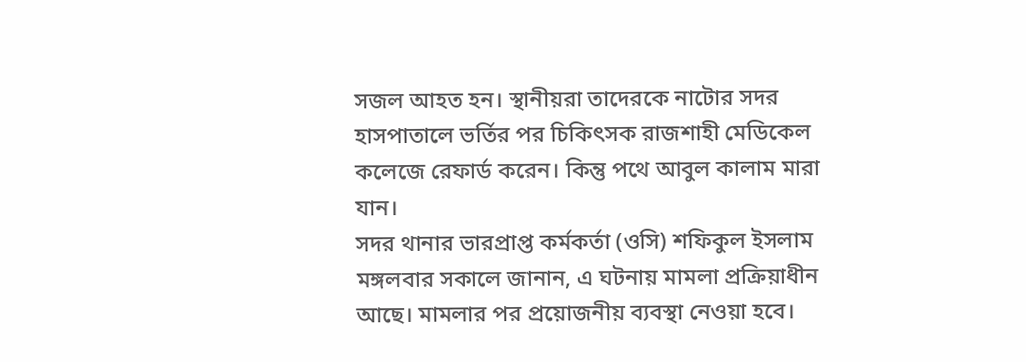সজল আহত হন। স্থানীয়রা তাদেরকে নাটোর সদর হাসপাতালে ভর্তির পর চিকিৎসক রাজশাহী মেডিকেল কলেজে রেফার্ড করেন। কিন্তু পথে আবুল কালাম মারা যান।
সদর থানার ভারপ্রাপ্ত কর্মকর্তা (ওসি) শফিকুল ইসলাম মঙ্গলবার সকালে জানান, এ ঘটনায় মামলা প্রক্রিয়াধীন আছে। মামলার পর প্রয়োজনীয় ব্যবস্থা নেওয়া হবে।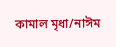কামাল মৃধা/নাঈম